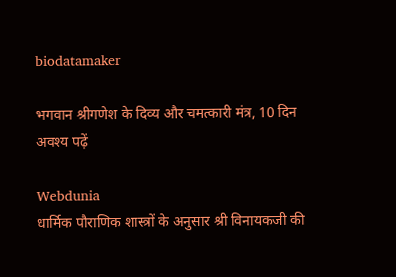biodatamaker

भगवान श्रीगणेश के दिव्य और चमत्कारी मंत्र, 10 दिन अवश्य पढ़ें

Webdunia
धार्मिक पौराणिक शास्त्रों के अनुसार श्री विनायकजी की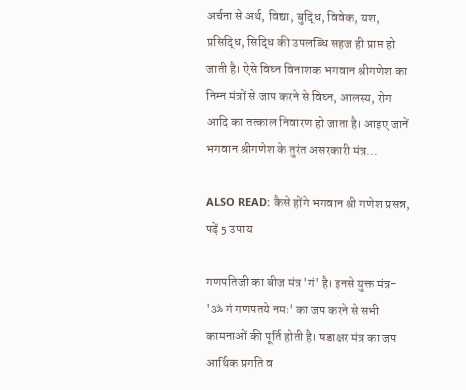अर्चना से अर्थ, विद्या, बुद्धि, विवेक, यश, प्रसिद्धि, सिद्धि की उपलब्धि सहज ही प्राप्त हो जाती है। ऐसे विघ्न विनाशक भगवान श्रीगणेश का निम्न मंत्रों से जाप करने से विघ्न, आलस्य, रोग आदि का तत्काल निवारण हो जाता है। आइए जानें  भगवान श्रीगणेश के तुरंत असरकारी मंत्र...

ALSO READ: कैसे होंगे भगवान श्री गणेश प्रसन्न, पढ़ें 5 उपाय

गणपतिजी का बीज मंत्र 'गं' है। इनसे युक्त मंत्र- 'ॐ गं गणपतये नमः' का जप करने से सभी कामनाओं की पूर्ति होती है। षडाक्षर मंत्र का जप आर्थिक प्रगति व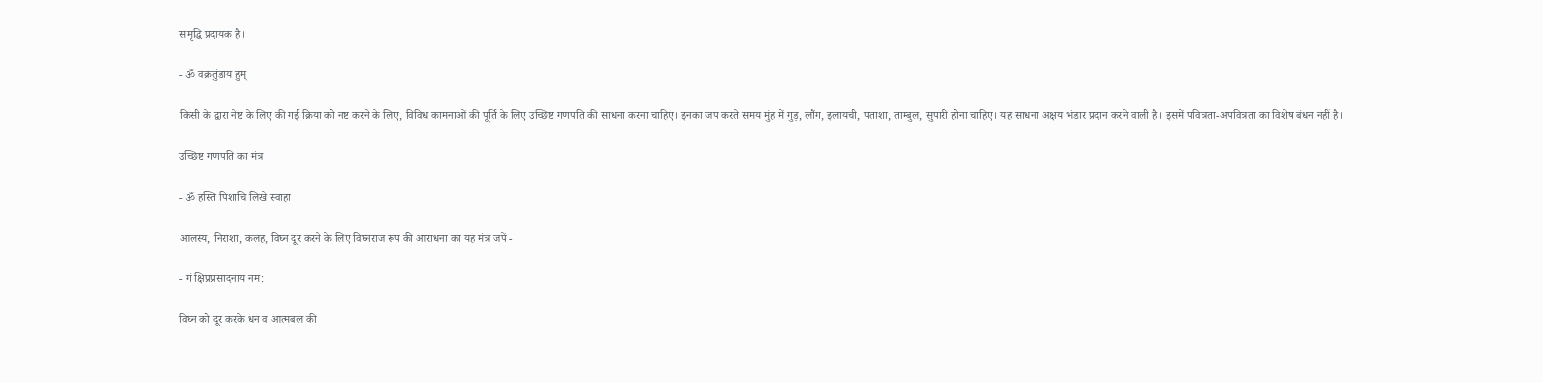समृद्धि प्रदायक है।

- ॐ वक्रतुंडाय हुम्‌

किसी के द्वारा नेष्ट के लिए की गई क्रिया को नष्ट करने के लिए, विविध कामनाओं की पूर्ति के लिए उच्छिष्ट गणपति की साधना करना चाहिए। इनका जप करते समय मुंह में गुड़, लौंग, इलायची, पताशा, ताम्बुल, सुपारी होना चाहिए। यह साधना अक्षय भंडार प्रदान करने वाली है। इसमें पवित्रता-अपवित्रता का विशेष बंधन नहीं है।

उच्छिष्ट गणपति का मंत्र

- ॐ हस्ति पिशाचि लिखे स्वाहा

आलस्य, निराशा, कलह, विघ्न दूर करने के लिए विघ्नराज रूप की आराधना का यह मंत्र जपें -

- गं क्षिप्रप्रसादनाय नम:

विघ्न को दूर करके धन व आत्मबल की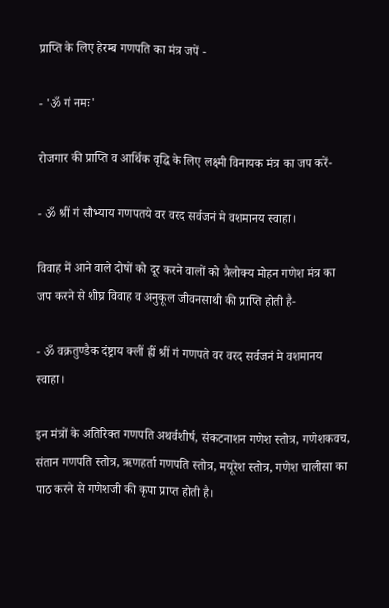प्राप्ति के लिए हेरम्ब गणपति का मंत्र जपें -

- 'ॐ गं नमः'

रोजगार की प्राप्ति व आर्थिक वृद्धि के लिए लक्ष्मी विनायक मंत्र का जप करें-

- ॐ श्रीं गं सौभ्याय गणपतये वर वरद सर्वजनं मे वशमानय स्वाहा।

विवाह में आने वाले दोषों को दूर करने वालों को त्रैलोक्य मोहन गणेश मंत्र का जप करने से शीघ्र विवाह व अनुकूल जीवनसाथी की प्राप्ति होती है-

- ॐ वक्रतुण्डैक दंष्ट्राय क्लीं ह्रीं श्रीं गं गणपते वर वरद सर्वजनं मे वशमानय स्वाहा।

इन मंत्रों के अतिरिक्त गणपति अथर्वशीर्ष, संकटनाशन गणेश स्तोत्र, गणेशकवच, संतान गणपति स्तोत्र, ऋणहर्ता गणपति स्तोत्र, मयूरेश स्तोत्र, गणेश चालीसा का पाठ करने से गणेशजी की कृपा प्राप्त होती है।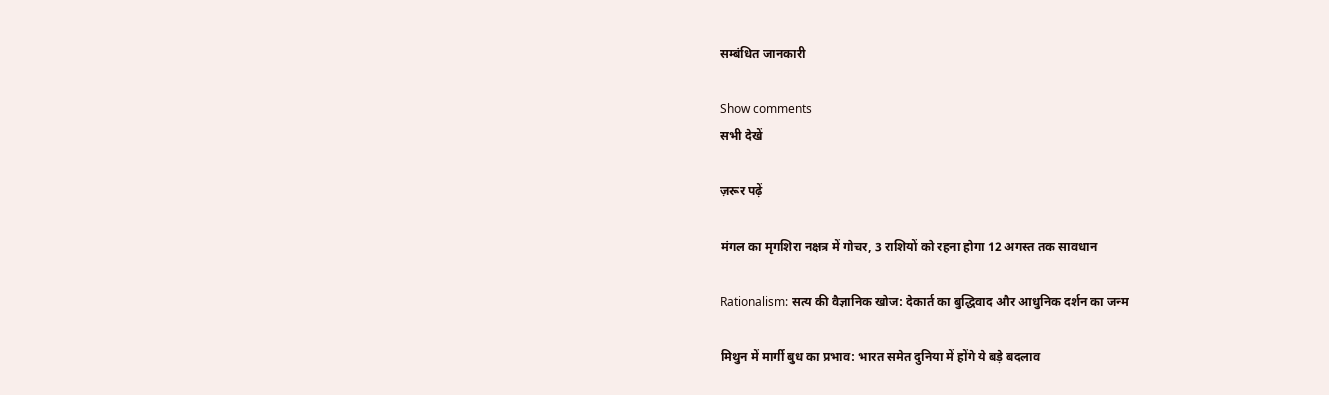सम्बंधित जानकारी

Show comments
सभी देखें

ज़रूर पढ़ें

मंगल का मृगशिरा नक्षत्र में गोचर, 3 राशियों को रहना होगा 12 अगस्त तक सावधान

Rationalism: सत्य की वैज्ञानिक खोज: देकार्त का बुद्धिवाद और आधुनिक दर्शन का जन्म

मिथुन में मार्गी बुध का प्रभाव: भारत समेत दुनिया में होंगे ये बड़े बदलाव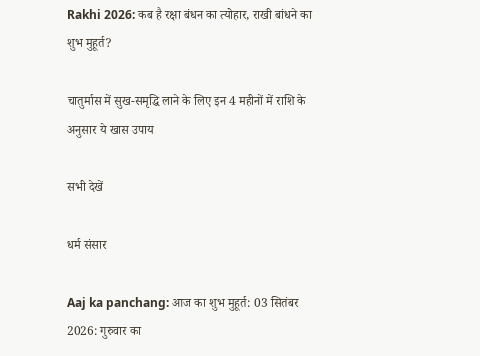Rakhi 2026: कब है रक्षा बंधन का त्योहार, राखी बांधने का शुभ मुहूर्त?

चातुर्मास में सुख-समृद्धि लाने के लिए इन 4 महीनों में राशि के अनुसार ये खास उपाय

सभी देखें

धर्म संसार

Aaj ka panchang: आज का शुभ मुहूर्त: 03 सितंबर 2026: गुरुवार का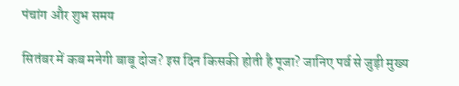पंचांग और शुभ समय

सितंबर में कब मनेगी बाबू दोज? इस दिन किसकी होती है पूजा? जानिए पर्व से जुड़ी मुख्‍य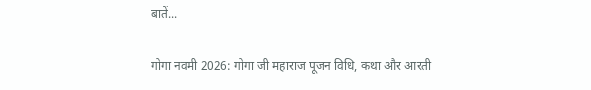बातें...

गोगा नवमी 2026: गोगा जी महाराज पूजन विधि, कथा और आरती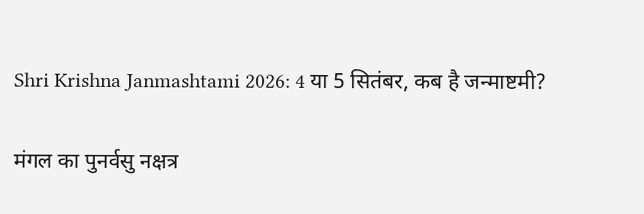Shri Krishna Janmashtami 2026: 4 या 5 सितंबर, कब है जन्माष्टमी?

मंगल का पुनर्वसु नक्षत्र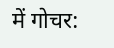में गोचर: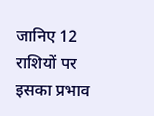जानिए 12 राशियों पर इसका प्रभाव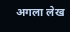अगला लेख